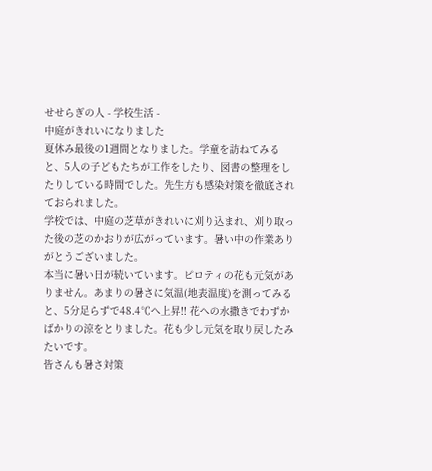せせらぎの人 - 学校生活 -
中庭がきれいになりました
夏休み最後の1週間となりました。学童を訪ねてみると、5人の子どもたちが工作をしたり、図書の整理をしたりしている時間でした。先生方も感染対策を徹底されておられました。
学校では、中庭の芝草がきれいに刈り込まれ、刈り取った後の芝のかおりが広がっています。暑い中の作業ありがとうございました。
本当に暑い日が続いています。ピロティの花も元気がありません。あまりの暑さに気温(地表温度)を測ってみると、5分足らずで48.4℃へ上昇!! 花への水撒きでわずかばかりの涼をとりました。花も少し元気を取り戻したみたいです。
皆さんも暑さ対策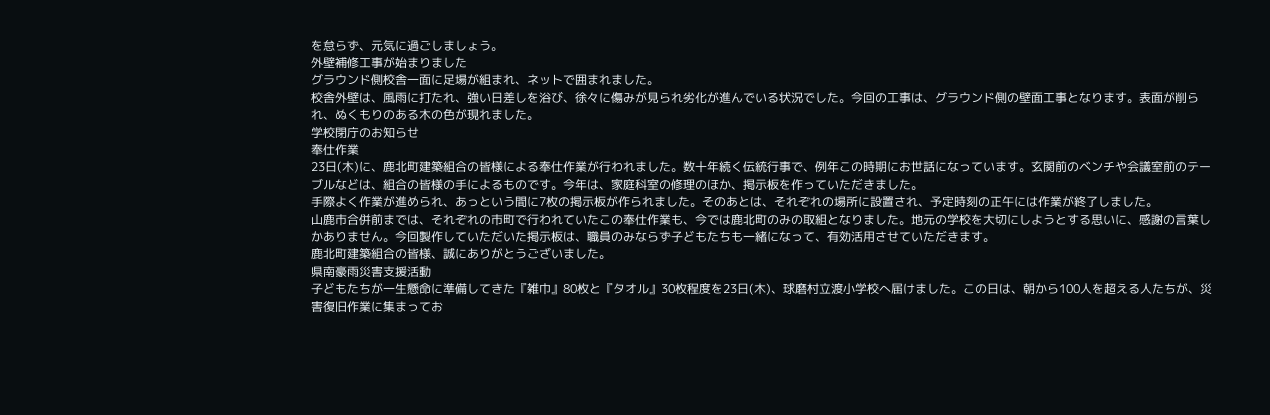を怠らず、元気に過ごしましょう。
外壁補修工事が始まりました
グラウンド側校舎一面に足場が組まれ、ネットで囲まれました。
校舎外壁は、風雨に打たれ、強い日差しを浴び、徐々に傷みが見られ劣化が進んでいる状況でした。今回の工事は、グラウンド側の壁面工事となります。表面が削られ、ぬくもりのある木の色が現れました。
学校閉庁のお知らせ
奉仕作業
23日(木)に、鹿北町建築組合の皆様による奉仕作業が行われました。数十年続く伝統行事で、例年この時期にお世話になっています。玄関前のベンチや会議室前のテーブルなどは、組合の皆様の手によるものです。今年は、家庭科室の修理のほか、掲示板を作っていただきました。
手際よく作業が進められ、あっという間に7枚の掲示板が作られました。そのあとは、それぞれの場所に設置され、予定時刻の正午には作業が終了しました。
山鹿市合併前までは、それぞれの市町で行われていたこの奉仕作業も、今では鹿北町のみの取組となりました。地元の学校を大切にしようとする思いに、感謝の言葉しかありません。今回製作していただいた掲示板は、職員のみならず子どもたちも一緒になって、有効活用させていただきます。
鹿北町建築組合の皆様、誠にありがとうございました。
県南豪雨災害支援活動
子どもたちが一生懸命に準備してきた『雑巾』80枚と『タオル』30枚程度を23日(木)、球磨村立渡小学校へ届けました。この日は、朝から100人を超える人たちが、災害復旧作業に集まってお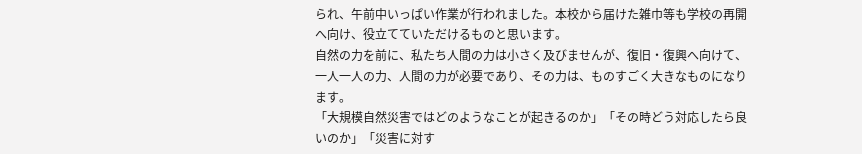られ、午前中いっぱい作業が行われました。本校から届けた雑巾等も学校の再開へ向け、役立てていただけるものと思います。
自然の力を前に、私たち人間の力は小さく及びませんが、復旧・復興へ向けて、一人一人の力、人間の力が必要であり、その力は、ものすごく大きなものになります。
「大規模自然災害ではどのようなことが起きるのか」「その時どう対応したら良いのか」「災害に対す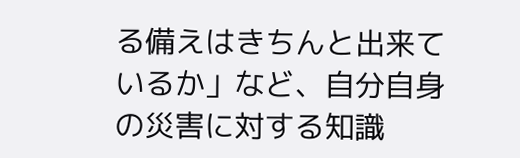る備えはきちんと出来ているか」など、自分自身の災害に対する知識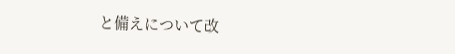と備えについて改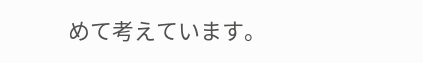めて考えています。